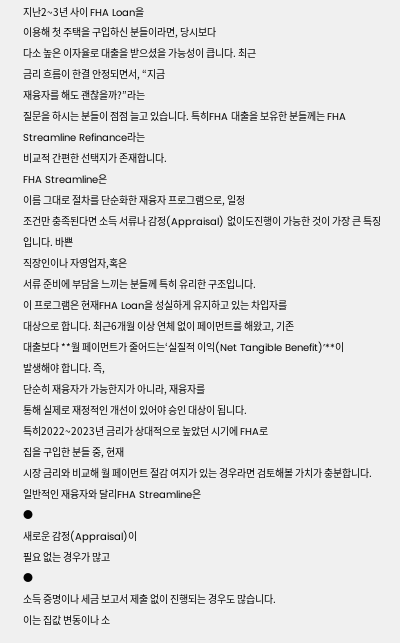지난2~3년 사이 FHA Loan을
이용해 첫 주택을 구입하신 분들이라면, 당시보다
다소 높은 이자율로 대출을 받으셨을 가능성이 큽니다. 최근
금리 흐름이 한결 안정되면서, “지금
재융자를 해도 괜찮을까?”라는
질문을 하시는 분들이 점점 늘고 있습니다. 특히FHA 대출을 보유한 분들께는 FHA Streamline Refinance라는
비교적 간편한 선택지가 존재합니다.
FHA Streamline은
이름 그대로 절차를 단순화한 재융자 프로그램으로, 일정
조건만 충족된다면 소득 서류나 감정(Appraisal) 없이도진행이 가능한 것이 가장 큰 특징입니다. 바쁜
직장인이나 자영업자,혹은
서류 준비에 부담을 느끼는 분들께 특히 유리한 구조입니다.
이 프로그램은 현재FHA Loan을 성실하게 유지하고 있는 차입자를
대상으로 합니다. 최근6개월 이상 연체 없이 페이먼트를 해왔고, 기존
대출보다 **월 페이먼트가 줄어드는‘실질적 이익(Net Tangible Benefit)’**이
발생해야 합니다. 즉,
단순히 재융자가 가능한지가 아니라, 재융자를
통해 실제로 재정적인 개선이 있어야 승인 대상이 됩니다.
특히2022~2023년 금리가 상대적으로 높았던 시기에 FHA로
집을 구입한 분들 중, 현재
시장 금리와 비교해 월 페이먼트 절감 여지가 있는 경우라면 검토해볼 가치가 충분합니다.
일반적인 재융자와 달리FHA Streamline은
●
새로운 감정(Appraisal)이
필요 없는 경우가 많고
●
소득 증명이나 세금 보고서 제출 없이 진행되는 경우도 많습니다.
이는 집값 변동이나 소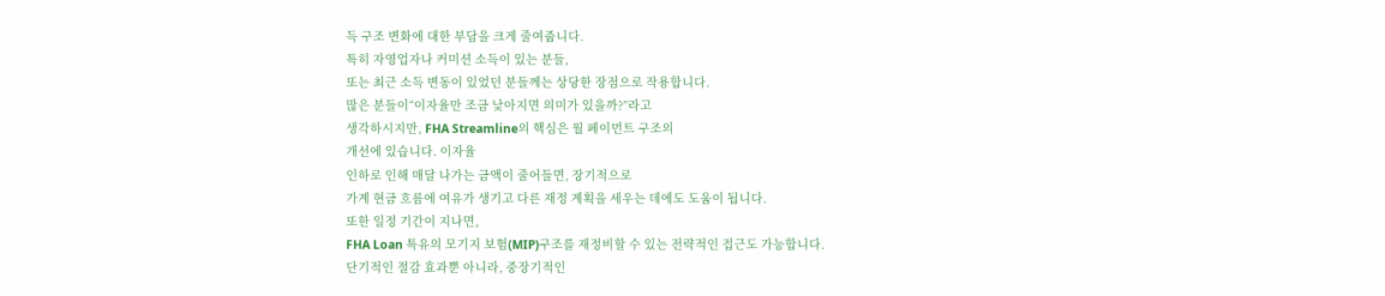득 구조 변화에 대한 부담을 크게 줄여줍니다.
특히 자영업자나 커미션 소득이 있는 분들,
또는 최근 소득 변동이 있었던 분들께는 상당한 장점으로 작용합니다.
많은 분들이“이자율만 조금 낮아지면 의미가 있을까?”라고
생각하시지만, FHA Streamline의 핵심은 월 페이먼트 구조의
개선에 있습니다. 이자율
인하로 인해 매달 나가는 금액이 줄어들면, 장기적으로
가계 현금 흐름에 여유가 생기고 다른 재정 계획을 세우는 데에도 도움이 됩니다.
또한 일정 기간이 지나면,
FHA Loan 특유의 모기지 보험(MIP)구조를 재정비할 수 있는 전략적인 접근도 가능합니다.
단기적인 절감 효과뿐 아니라, 중장기적인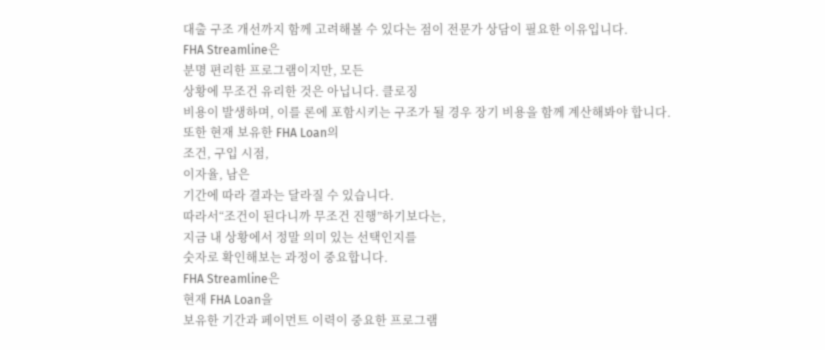대출 구조 개선까지 함께 고려해볼 수 있다는 점이 전문가 상담이 필요한 이유입니다.
FHA Streamline은
분명 편리한 프로그램이지만, 모든
상황에 무조건 유리한 것은 아닙니다. 클로징
비용이 발생하며, 이를 론에 포함시키는 구조가 될 경우 장기 비용을 함께 계산해봐야 합니다.
또한 현재 보유한 FHA Loan의
조건, 구입 시점,
이자율, 남은
기간에 따라 결과는 달라질 수 있습니다.
따라서“조건이 된다니까 무조건 진행”하기보다는,
지금 내 상황에서 정말 의미 있는 선택인지를
숫자로 확인해보는 과정이 중요합니다.
FHA Streamline은
현재 FHA Loan을
보유한 기간과 페이먼트 이력이 중요한 프로그램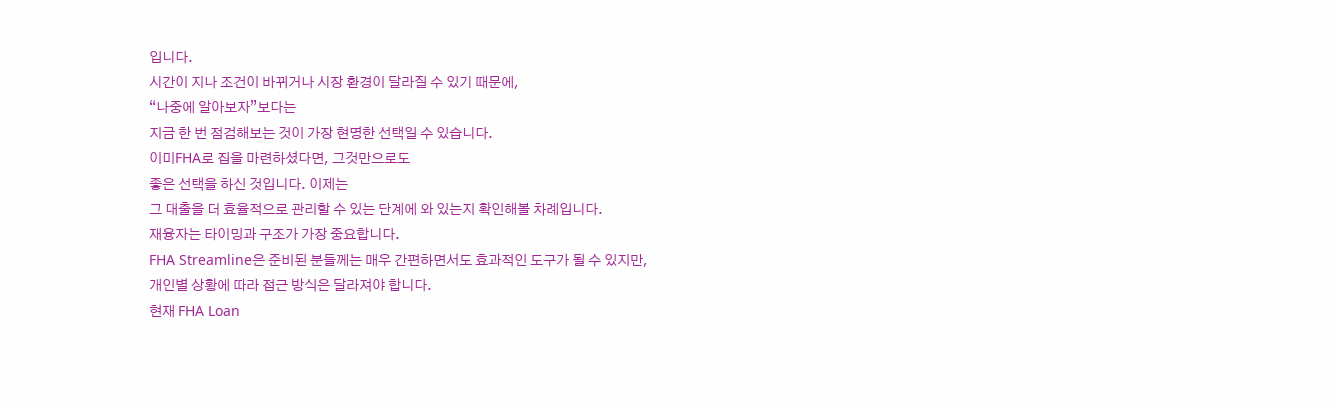입니다.
시간이 지나 조건이 바뀌거나 시장 환경이 달라질 수 있기 때문에,
“나중에 알아보자”보다는
지금 한 번 점검해보는 것이 가장 현명한 선택일 수 있습니다.
이미FHA로 집을 마련하셨다면, 그것만으로도
좋은 선택을 하신 것입니다. 이제는
그 대출을 더 효율적으로 관리할 수 있는 단계에 와 있는지 확인해볼 차례입니다.
재융자는 타이밍과 구조가 가장 중요합니다.
FHA Streamline은 준비된 분들께는 매우 간편하면서도 효과적인 도구가 될 수 있지만,
개인별 상황에 따라 접근 방식은 달라져야 합니다.
현재 FHA Loan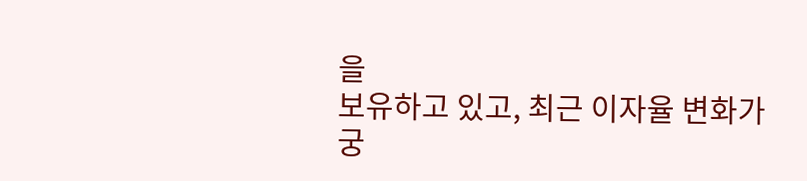을
보유하고 있고, 최근 이자율 변화가 궁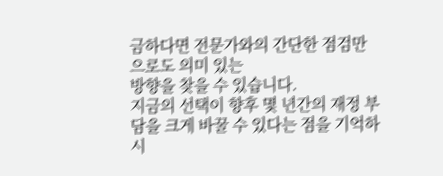금하다면 전문가와의 간단한 점검만으로도 의미 있는
방향을 찾을 수 있습니다.
지금의 선택이 향후 몇 년간의 재정 부담을 크게 바꿀 수 있다는 점을 기억하시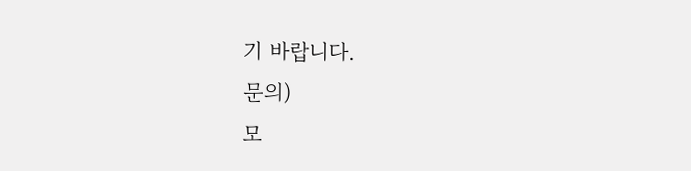기 바랍니다.
문의)
모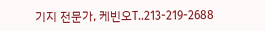기지 전문가, 케빈오T..213-219-2688